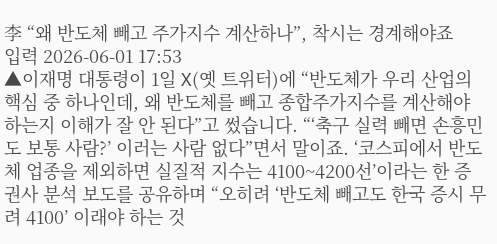李 “왜 반도체 빼고 주가지수 계산하나”, 착시는 경계해야죠
입력 2026-06-01 17:53
▲이재명 대통령이 1일 X(옛 트위터)에 “반도체가 우리 산업의 핵심 중 하나인데, 왜 반도체를 빼고 종합주가지수를 계산해야 하는지 이해가 잘 안 된다”고 썼습니다. “‘축구 실력 빼면 손흥민도 보통 사람?’ 이러는 사람 없다”면서 말이죠. ‘코스피에서 반도체 업종을 제외하면 실질적 지수는 4100~4200선’이라는 한 증권사 분석 보도를 공유하며 “오히려 ‘반도체 빼고도 한국 증시 무려 4100’ 이래야 하는 것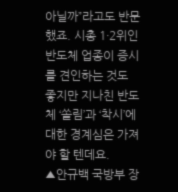아닐까”라고도 반문했죠. 시총 1·2위인 반도체 업종이 증시를 견인하는 것도 좋지만 지나친 반도체 ‘쏠림’과 ‘착시’에 대한 경계심은 가져야 할 텐데요.
▲안규백 국방부 장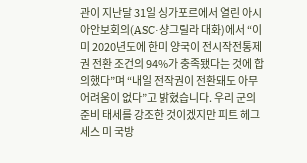관이 지난달 31일 싱가포르에서 열린 아시아안보회의(ASC·샹그릴라 대화)에서 “이미 2020년도에 한미 양국이 전시작전통제권 전환 조건의 94%가 충족됐다는 것에 합의했다”며 “내일 전작권이 전환돼도 아무 어려움이 없다”고 밝혔습니다. 우리 군의 준비 태세를 강조한 것이겠지만 피트 헤그세스 미 국방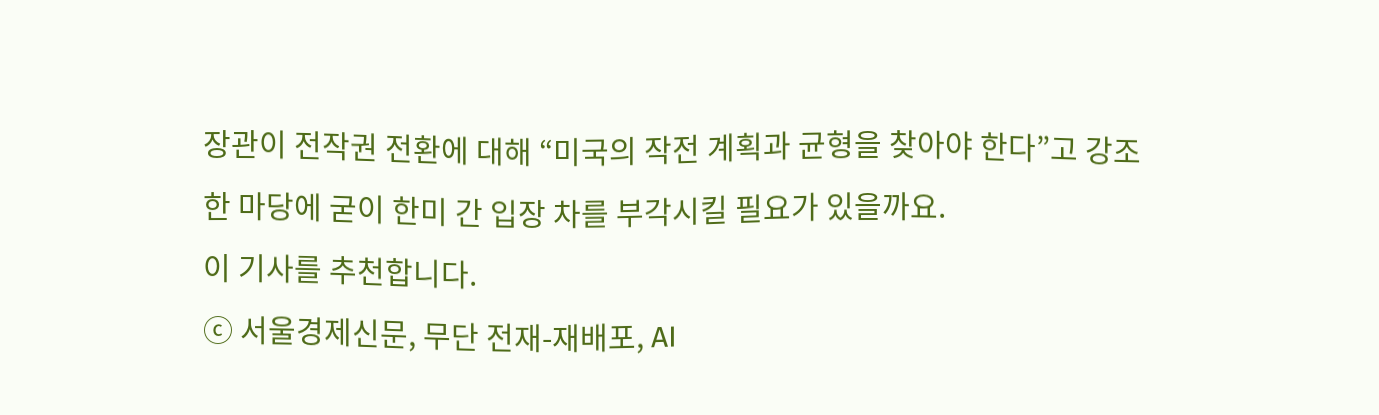장관이 전작권 전환에 대해 “미국의 작전 계획과 균형을 찾아야 한다”고 강조한 마당에 굳이 한미 간 입장 차를 부각시킬 필요가 있을까요.
이 기사를 추천합니다.
ⓒ 서울경제신문, 무단 전재-재배포, AI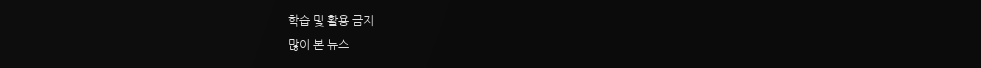학습 및 활용 금지
많이 본 뉴스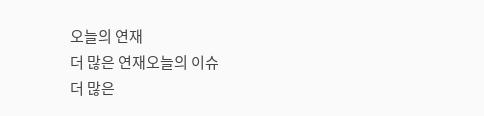오늘의 연재
더 많은 연재오늘의 이슈
더 많은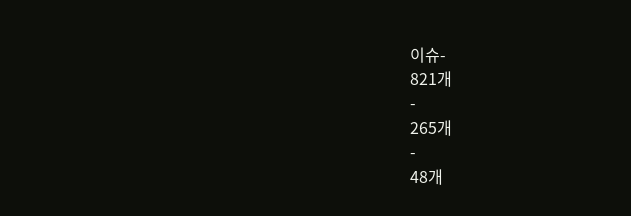이슈-
821개
-
265개
-
48개